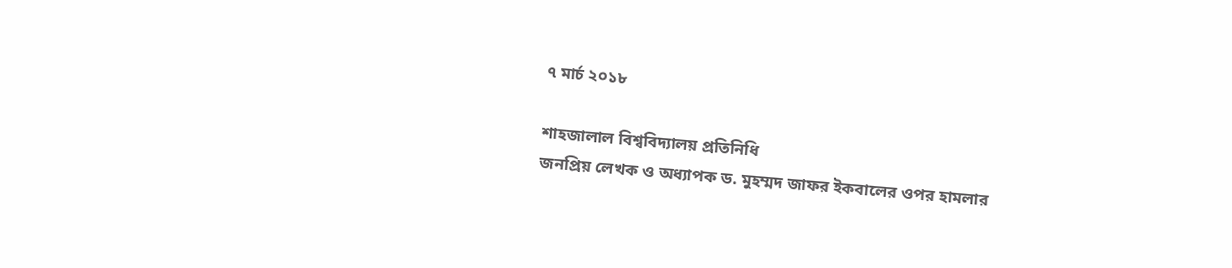৭ মার্চ ২০১৮

শাহজালাল বিশ্ববিদ্যালয় প্রতিনিধি
জনপ্রিয় লেখক ও অধ্যাপক ড. মুহম্মদ জাফর ইকবালের ওপর হামলার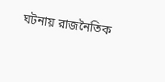ঘটনায় রাজনৈতিক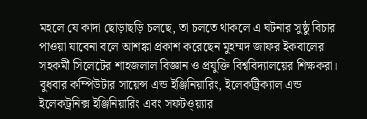মহলে যে কাদা ছোড়াছড়ি চলছে, তা চলতে থাকলে এ ঘটনার সুষ্ঠু বিচার পাওয়া যাবেনা বলে আশঙ্কা প্রকাশ করেছেন মুহম্মদ জাফর ইকবালের সহকর্মী সিলেটের শাহজলাল বিজ্ঞান ও প্রযুক্তি বিশ্ববিদ্যালয়ের শিক্ষকরা।
বুধবার কম্পিউটার সায়েন্স এন্ড ইঞ্জিনিয়ারিং, ইলেকট্রিক্যাল এন্ড ইলেকট্রনিক্স ইঞ্জিনিয়ারিং এবং সফটও্য়্যার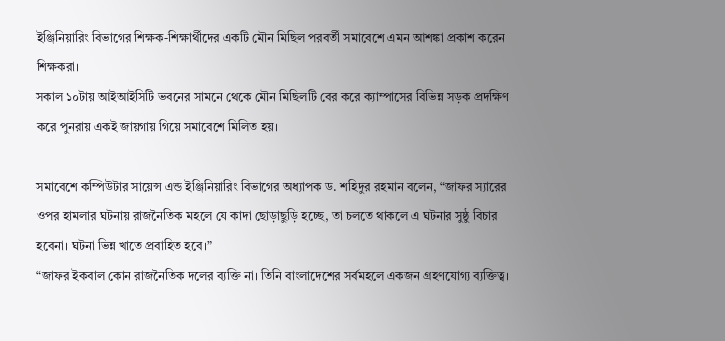ইঞ্জিনিয়ারিং বিভাগের শিক্ষক-শিক্ষার্থীদের একটি মৌন মিছিল পরবর্তী সমাবেশে এমন আশঙ্কা প্রকাশ করেন শিক্ষকরা।
সকাল ১০টায় আইআইসিটি ভবনের সামনে থেকে মৌন মিছিলটি বের করে ক্যাম্পাসের বিভিন্ন সড়ক প্রদক্ষিণ করে পুনরায় একই জায়গায় গিয়ে সমাবেশে মিলিত হয়।

সমাবেশে কম্পিউটার সায়েন্স এন্ড ইঞ্জিনিয়ারিং বিভাগের অধ্যাপক ড. শহিদুর রহমান বলেন, “জাফর স্যারের ওপর হামলার ঘটনায় রাজনৈতিক মহলে যে কাদা ছোড়াছুড়ি হচ্ছে, তা চলতে থাকলে এ ঘটনার সুষ্ঠু বিচার হবেনা। ঘটনা ভিন্ন খাতে প্রবাহিত হবে।”
“জাফর ইকবাল কোন রাজনৈতিক দলের ব্যক্তি না। তিনি বাংলাদেশের সর্বমহলে একজন গ্রহণযোগ্য ব্যক্তিত্ব।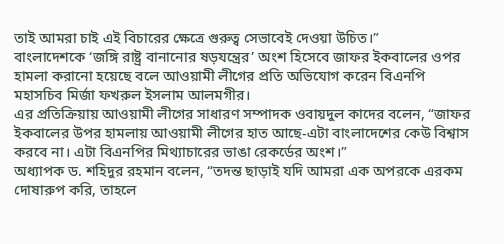তাই আমরা চাই এই বিচারের ক্ষেত্রে গুরুত্ব সেভাবেই দেওয়া উচিত।”
বাংলাদেশকে ‘জঙ্গি রাষ্ট্র বানানোর ষড়যন্ত্রের’ অংশ হিসেবে জাফর ইকবালের ওপর হামলা করানো হয়েছে বলে আওয়ামী লীগের প্রতি অভিযোগ করেন বিএনপি মহাসচিব মির্জা ফখরুল ইসলাম আলমগীর।
এর প্রতিক্রিয়ায় আওয়ামী লীগের সাধারণ সম্পাদক ওবায়দুল কাদের বলেন, “জাফর ইকবালের উপর হামলায় আওয়ামী লীগের হাত আছে-এটা বাংলাদেশের কেউ বিশ্বাস করবে না। এটা বিএনপির মিথ্যাচারের ভাঙা রেকর্ডের অংশ।”
অধ্যাপক ড. শহিদুর রহমান বলেন, “তদন্ত ছাড়াই যদি আমরা এক অপরকে এরকম দোষারুপ করি, তাহলে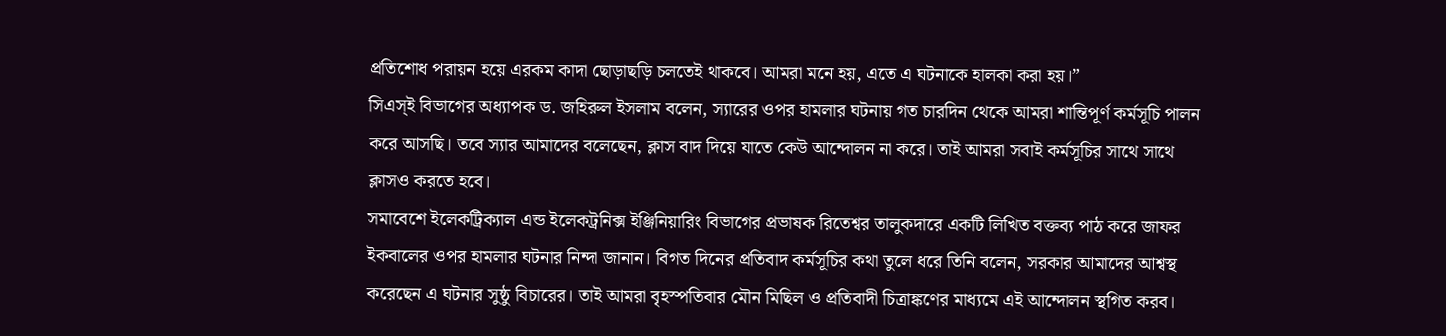প্রতিশোধ পরায়ন হয়ে এরকম কাদা ছোড়াছড়ি চলতেই থাকবে। আমরা মনে হয়, এতে এ ঘটনাকে হালকা করা হয়।”
সিএস্ই বিভাগের অধ্যাপক ড. জহিরুল ইসলাম বলেন, স্যারের ওপর হামলার ঘটনায় গত চারদিন থেকে আমরা শান্তিপূর্ণ কর্মসূচি পালন করে আসছি। তবে স্যার আমাদের বলেছেন, ক্লাস বাদ দিয়ে যাতে কেউ আন্দোলন না করে। তাই আমরা সবাই কর্মসূচির সাথে সাথে ক্লাসও করতে হবে।
সমাবেশে ইলেকট্রিক্যাল এন্ড ইলেকট্রনিক্স ইঞ্জিনিয়ারিং বিভাগের প্রভাষক রিতেশ্বর তালুকদারে একটি লিখিত বক্তব্য পাঠ করে জাফর ইকবালের ওপর হামলার ঘটনার নিন্দা জানান। বিগত দিনের প্রতিবাদ কর্মসূচির কথা তুলে ধরে তিনি বলেন, সরকার আমাদের আশ্বস্থ করেছেন এ ঘটনার সুষ্ঠু বিচারের। তাই আমরা বৃহস্পতিবার মৌন মিছিল ও প্রতিবাদী চিত্রাঙ্কণের মাধ্যমে এই আন্দোলন স্থগিত করব।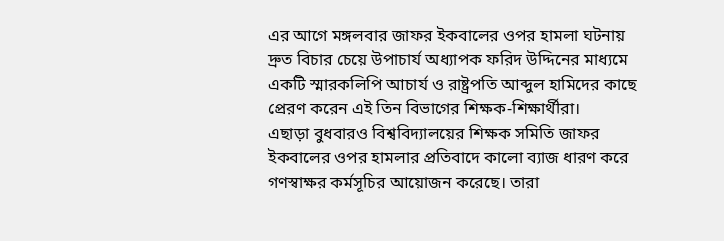এর আগে মঙ্গলবার জাফর ইকবালের ওপর হামলা ঘটনায় দ্রুত বিচার চেয়ে উপাচার্য অধ্যাপক ফরিদ উদ্দিনের মাধ্যমে একটি স্মারকলিপি আচার্য ও রাষ্ট্রপতি আব্দুল হামিদের কাছে প্রেরণ করেন এই তিন বিভাগের শিক্ষক-শিক্ষার্থীরা।
এছাড়া বুধবারও বিশ্ববিদ্যালয়ের শিক্ষক সমিতি জাফর ইকবালের ওপর হামলার প্রতিবাদে কালো ব্যাজ ধারণ করে গণস্বাক্ষর কর্মসূচির আয়োজন করেছে। তারা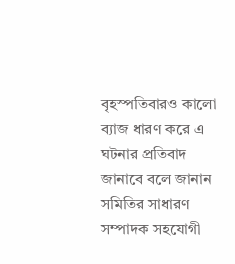বৃহস্পতিবারও কালো ব্যাজ ধারণ করে এ ঘটনার প্রতিবাদ জানাবে বলে জানান সমিতির সাধারণ সম্পাদক সহযোগী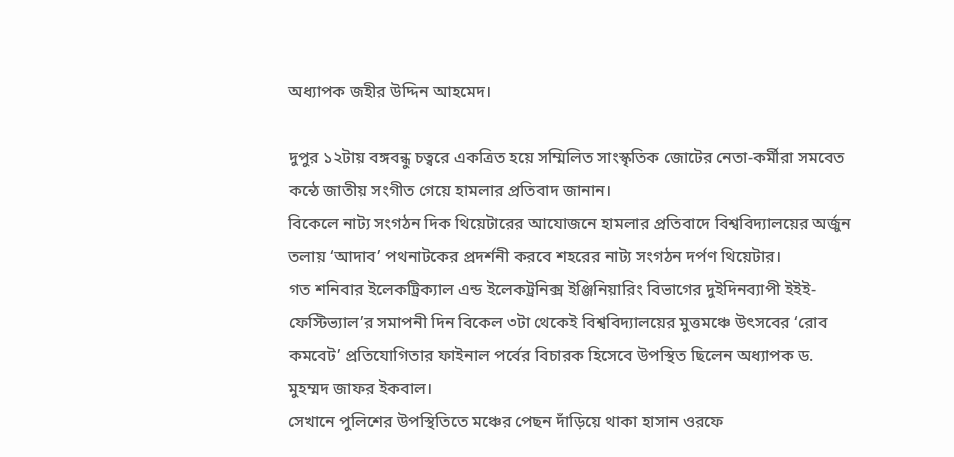অধ্যাপক জহীর উদ্দিন আহমেদ।

দুপুর ১২টায় বঙ্গবন্ধু চত্বরে একত্রিত হয়ে সম্মিলিত সাংস্কৃতিক জোটের নেতা-কর্মীরা সমবেত কন্ঠে জাতীয় সংগীত গেয়ে হামলার প্রতিবাদ জানান।
বিকেলে নাট্য সংগঠন দিক থিয়েটারের আযোজনে হামলার প্রতিবাদে বিশ্ববিদ্যালয়ের অর্জুন তলায় ‘আদাব’ পথনাটকের প্রদর্শনী করবে শহরের নাট্য সংগঠন দর্পণ থিয়েটার।
গত শনিবার ইলেকট্রিক্যাল এন্ড ইলেকট্রনিক্স ইঞ্জিনিয়ারিং বিভাগের দুইদিনব্যাপী ইইই-ফেস্টিভ্যাল’র সমাপনী দিন বিকেল ৩টা থেকেই বিশ্ববিদ্যালয়ের মুত্তমঞ্চে উৎসবের ‘রোব কমবেট’ প্রতিযোগিতার ফাইনাল পর্বের বিচারক হিসেবে উপস্থিত ছিলেন অধ্যাপক ড. মুহম্মদ জাফর ইকবাল।
সেখানে পুলিশের উপস্থিতিতে মঞ্চের পেছন দাঁড়িয়ে থাকা হাসান ওরফে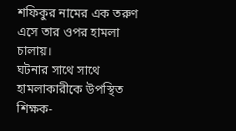শফিকুর নামের এক তরুণ এসে তার ওপর হামলা চালায়।
ঘটনার সাথে সাথে হামলাকারীকে উপস্থিত শিক্ষক-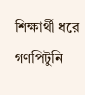শিক্ষার্থী ধরে গণপিটুনি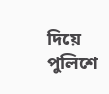দিয়ে পুলিশে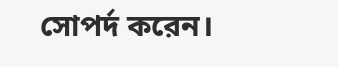সোপর্দ করেন।